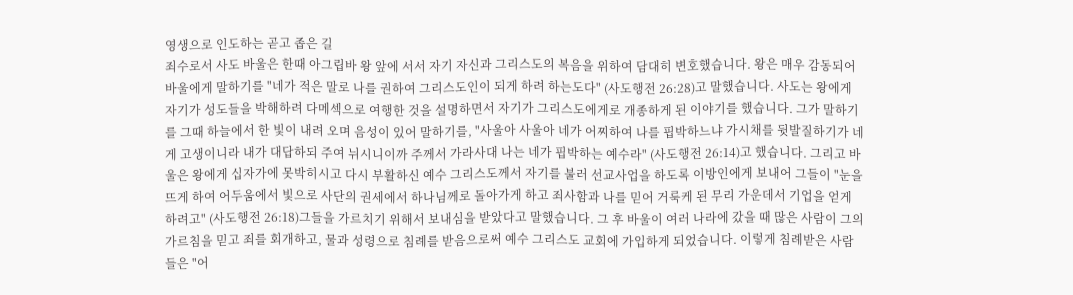영생으로 인도하는 곧고 좁은 길
죄수로서 사도 바울은 한때 아그립바 왕 앞에 서서 자기 자신과 그리스도의 복음을 위하여 담대히 변호했습니다. 왕은 매우 감동되어 바울에게 말하기를 "네가 적은 말로 나를 권하여 그리스도인이 되게 하려 하는도다" (사도행전 26:28)고 말했습니다. 사도는 왕에게 자기가 성도들을 박해하려 다메섹으로 여행한 것을 설명하면서 자기가 그리스도에게로 개종하게 된 이야기를 했습니다. 그가 말하기를 그때 하늘에서 한 빛이 내려 오며 음성이 있어 말하기를, "사울아 사울아 네가 어찌하여 나를 핍박하느냐 가시채를 뒷발질하기가 네게 고생이니라 내가 대답하되 주여 뉘시니이까 주께서 가라사대 나는 네가 핍박하는 예수라" (사도행전 26:14)고 했습니다. 그리고 바울은 왕에게 십자가에 못박히시고 다시 부활하신 예수 그리스도께서 자기를 불러 선교사업을 하도록 이방인에게 보내어 그들이 "눈을 뜨게 하여 어두움에서 빛으로 사단의 권세에서 하나님께로 돌아가게 하고 죄사함과 나를 믿어 거룩케 된 무리 가운데서 기업을 얻게 하려고" (사도행전 26:18)그들을 가르치기 위해서 보내심을 받았다고 말했습니다. 그 후 바울이 여러 나라에 갔을 때 많은 사람이 그의 가르침을 믿고 죄를 회개하고, 물과 성령으로 침례를 받음으로써 예수 그리스도 교회에 가입하게 되었습니다. 이렇게 침례받은 사람들은 "어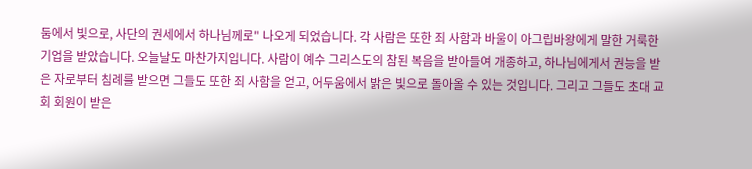둠에서 빛으로, 사단의 권세에서 하나님께로" 나오게 되었습니다. 각 사람은 또한 죄 사함과 바울이 아그립바왕에게 말한 거룩한 기업을 받았습니다. 오늘날도 마찬가지입니다. 사람이 예수 그리스도의 참된 복음을 받아들여 개종하고, 하나님에게서 권능을 받은 자로부터 침례를 받으면 그들도 또한 죄 사함을 얻고, 어두움에서 밝은 빛으로 돌아올 수 있는 것입니다. 그리고 그들도 초대 교회 회원이 받은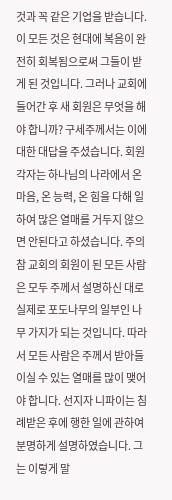것과 꼭 같은 기업을 받습니다. 이 모든 것은 현대에 복음이 완전히 회복됨으로써 그들이 받게 된 것입니다. 그러나 교회에 들어간 후 새 회원은 무엇을 해야 합니까? 구세주께서는 이에 대한 대답을 주셨습니다. 회원 각자는 하나님의 나라에서 온 마음, 온 능력, 온 힘을 다해 일하여 많은 열매를 거두지 않으면 안된다고 하셨습니다. 주의 참 교회의 회원이 된 모든 사람은 모두 주께서 설명하신 대로 실제로 포도나무의 일부인 나무 가지가 되는 것입니다. 따라서 모든 사람은 주께서 받아들이실 수 있는 열매를 많이 맺어야 합니다. 선지자 니파이는 침례받은 후에 행한 일에 관하여 분명하게 설명하였습니다. 그는 이렇게 말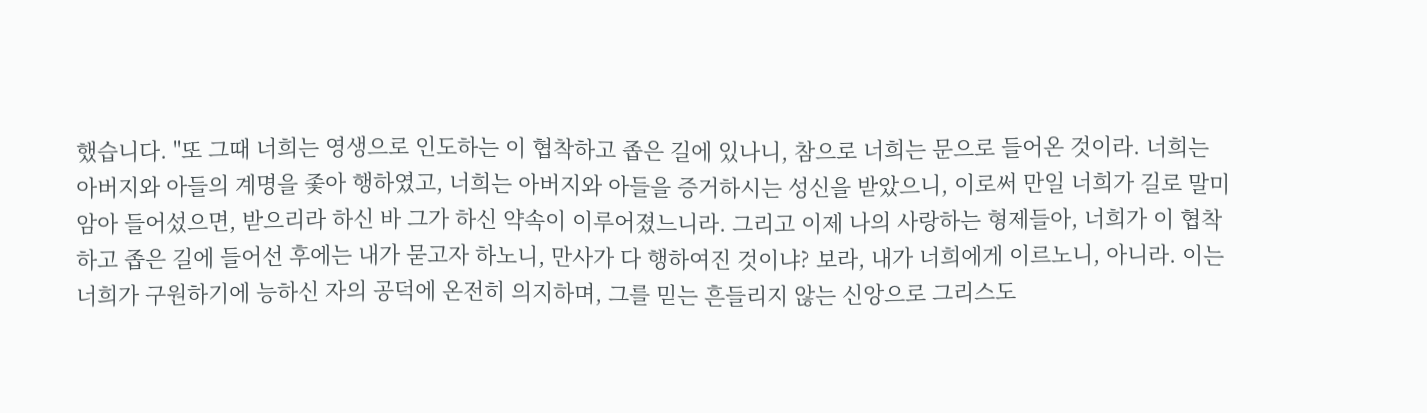했습니다. "또 그때 너희는 영생으로 인도하는 이 협착하고 좁은 길에 있나니, 참으로 너희는 문으로 들어온 것이라. 너희는 아버지와 아들의 계명을 좇아 행하였고, 너희는 아버지와 아들을 증거하시는 성신을 받았으니, 이로써 만일 너희가 길로 말미암아 들어섰으면, 받으리라 하신 바 그가 하신 약속이 이루어졌느니라. 그리고 이제 나의 사랑하는 형제들아, 너희가 이 협착하고 좁은 길에 들어선 후에는 내가 묻고자 하노니, 만사가 다 행하여진 것이냐? 보라, 내가 너희에게 이르노니, 아니라. 이는 너희가 구원하기에 능하신 자의 공덕에 온전히 의지하며, 그를 믿는 흔들리지 않는 신앙으로 그리스도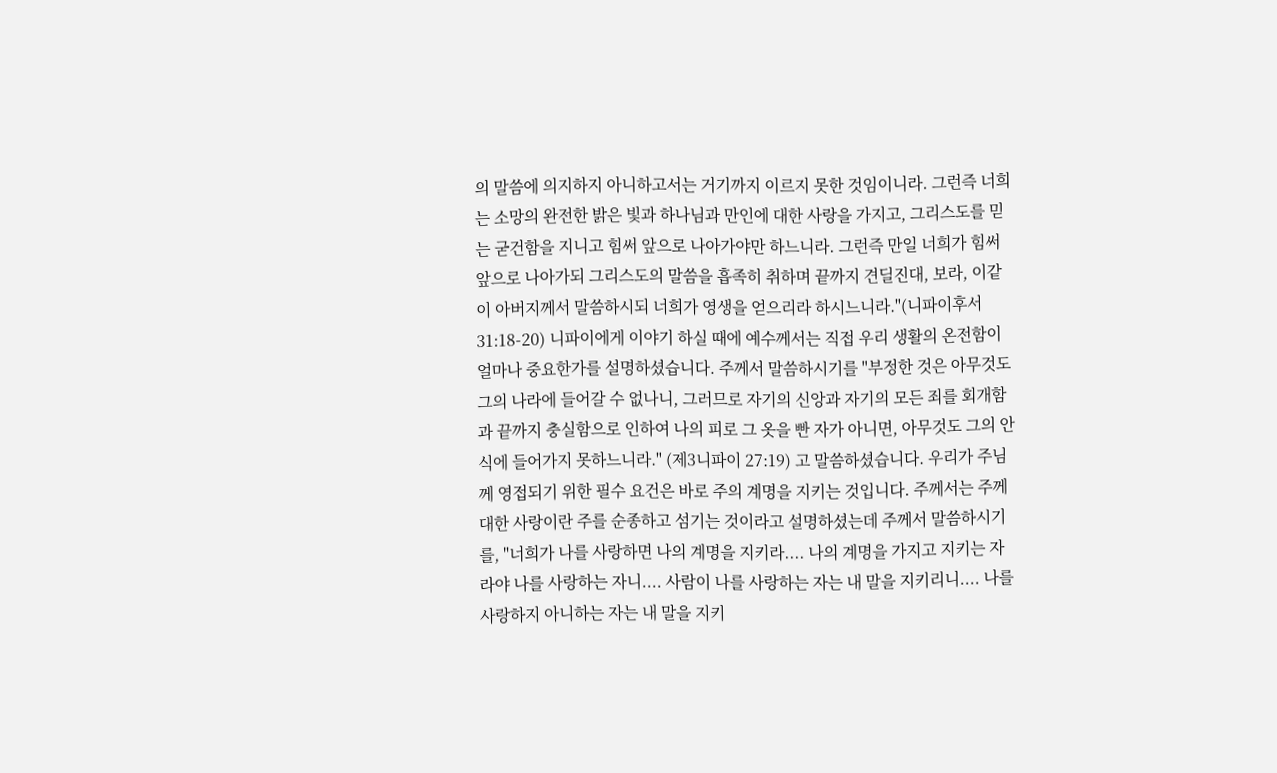의 말씀에 의지하지 아니하고서는 거기까지 이르지 못한 것임이니라. 그런즉 너희는 소망의 완전한 밝은 빛과 하나님과 만인에 대한 사랑을 가지고, 그리스도를 믿는 굳건함을 지니고 힘써 앞으로 나아가야만 하느니라. 그런즉 만일 너희가 힘써 앞으로 나아가되 그리스도의 말씀을 흡족히 취하며 끝까지 견딜진대, 보라, 이같이 아버지께서 말씀하시되 너희가 영생을 얻으리라 하시느니라."(니파이후서 31:18-20) 니파이에게 이야기 하실 때에 예수께서는 직접 우리 생활의 온전함이 얼마나 중요한가를 설명하셨습니다. 주께서 말씀하시기를 "부정한 것은 아무것도 그의 나라에 들어갈 수 없나니, 그러므로 자기의 신앙과 자기의 모든 죄를 회개함과 끝까지 충실함으로 인하여 나의 피로 그 옷을 빤 자가 아니면, 아무것도 그의 안식에 들어가지 못하느니라." (제3니파이 27:19) 고 말씀하셨습니다. 우리가 주님께 영접되기 위한 필수 요건은 바로 주의 계명을 지키는 것입니다. 주께서는 주께 대한 사랑이란 주를 순종하고 섬기는 것이라고 설명하셨는데 주께서 말씀하시기를, "너희가 나를 사랑하면 나의 계명을 지키라.... 나의 계명을 가지고 지키는 자라야 나를 사랑하는 자니.... 사람이 나를 사랑하는 자는 내 말을 지키리니.... 나를 사랑하지 아니하는 자는 내 말을 지키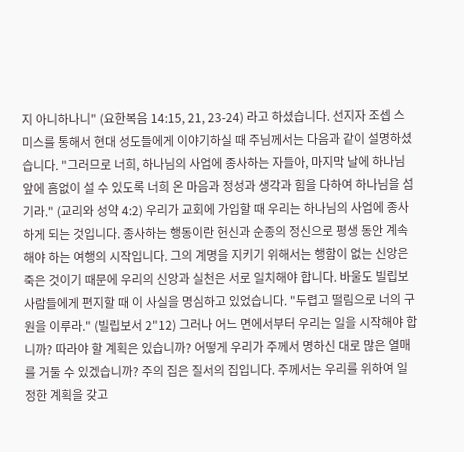지 아니하나니" (요한복음 14:15, 21, 23-24) 라고 하셨습니다. 선지자 조셉 스미스를 통해서 현대 성도들에게 이야기하실 때 주님께서는 다음과 같이 설명하셨습니다. "그러므로 너희, 하나님의 사업에 종사하는 자들아, 마지막 날에 하나님 앞에 흠없이 설 수 있도록 너희 온 마음과 정성과 생각과 힘을 다하여 하나님을 섬기라." (교리와 성약 4:2) 우리가 교회에 가입할 때 우리는 하나님의 사업에 종사하게 되는 것입니다. 종사하는 행동이란 헌신과 순종의 정신으로 평생 동안 계속해야 하는 여행의 시작입니다. 그의 계명을 지키기 위해서는 행함이 없는 신앙은 죽은 것이기 때문에 우리의 신앙과 실천은 서로 일치해야 합니다. 바울도 빌립보 사람들에게 편지할 때 이 사실을 명심하고 있었습니다. "두렵고 떨림으로 너의 구원을 이루라." (빌립보서 2"12) 그러나 어느 면에서부터 우리는 일을 시작해야 합니까? 따라야 할 계획은 있습니까? 어떻게 우리가 주께서 명하신 대로 많은 열매를 거둘 수 있겠습니까? 주의 집은 질서의 집입니다. 주께서는 우리를 위하여 일정한 계획을 갖고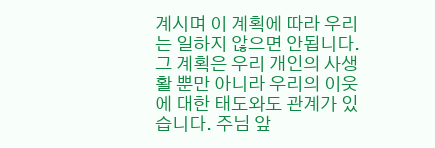계시며 이 계획에 따라 우리는 일하지 않으면 안됩니다. 그 계획은 우리 개인의 사생활 뿐만 아니라 우리의 이웃에 대한 태도와도 관계가 있습니다. 주님 앞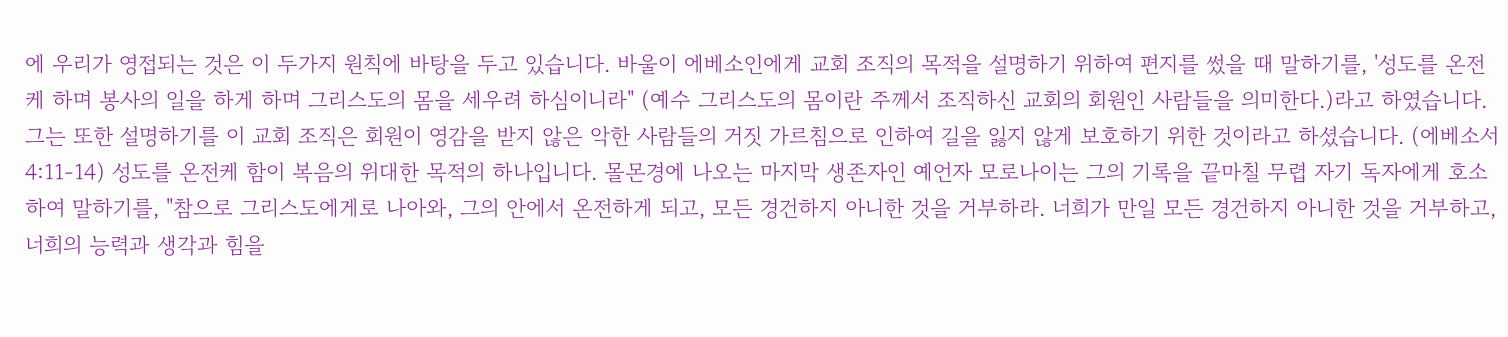에 우리가 영접되는 것은 이 두가지 원칙에 바탕을 두고 있습니다. 바울이 에베소인에게 교회 조직의 목적을 설명하기 위하여 편지를 썼을 때 말하기를, '성도를 온전케 하며 봉사의 일을 하게 하며 그리스도의 몸을 세우려 하심이니라" (예수 그리스도의 몸이란 주께서 조직하신 교회의 회원인 사람들을 의미한다.)라고 하였습니다. 그는 또한 설명하기를 이 교회 조직은 회원이 영감을 받지 않은 악한 사람들의 거짓 가르침으로 인하여 길을 잃지 않게 보호하기 위한 것이라고 하셨습니다. (에베소서 4:11-14) 성도를 온전케 함이 복음의 위대한 목적의 하나입니다. 몰몬경에 나오는 마지막 생존자인 예언자 모로나이는 그의 기록을 끝마칠 무렵 자기 독자에게 호소하여 말하기를, "참으로 그리스도에게로 나아와, 그의 안에서 온전하게 되고, 모든 경건하지 아니한 것을 거부하라. 너희가 만일 모든 경건하지 아니한 것을 거부하고, 너희의 능력과 생각과 힘을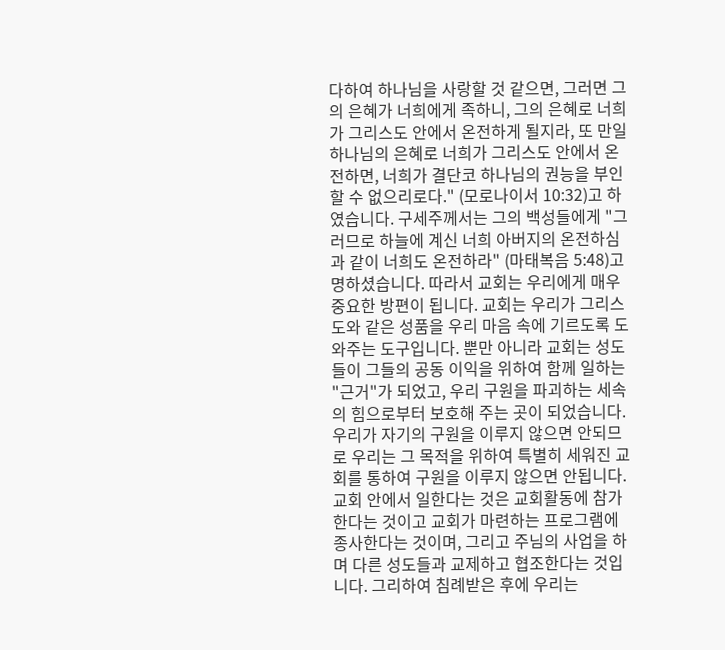다하여 하나님을 사랑할 것 같으면, 그러면 그의 은혜가 너희에게 족하니, 그의 은혜로 너희가 그리스도 안에서 온전하게 될지라, 또 만일 하나님의 은혜로 너희가 그리스도 안에서 온전하면, 너희가 결단코 하나님의 권능을 부인할 수 없으리로다." (모로나이서 10:32)고 하였습니다. 구세주께서는 그의 백성들에게 "그러므로 하늘에 계신 너희 아버지의 온전하심과 같이 너희도 온전하라" (마태복음 5:48)고 명하셨습니다. 따라서 교회는 우리에게 매우 중요한 방편이 됩니다. 교회는 우리가 그리스도와 같은 성품을 우리 마음 속에 기르도록 도와주는 도구입니다. 뿐만 아니라 교회는 성도들이 그들의 공동 이익을 위하여 함께 일하는 "근거"가 되었고, 우리 구원을 파괴하는 세속의 힘으로부터 보호해 주는 곳이 되었습니다. 우리가 자기의 구원을 이루지 않으면 안되므로 우리는 그 목적을 위하여 특별히 세워진 교회를 통하여 구원을 이루지 않으면 안됩니다. 교회 안에서 일한다는 것은 교회활동에 참가한다는 것이고 교회가 마련하는 프로그램에 종사한다는 것이며, 그리고 주님의 사업을 하며 다른 성도들과 교제하고 협조한다는 것입니다. 그리하여 침례받은 후에 우리는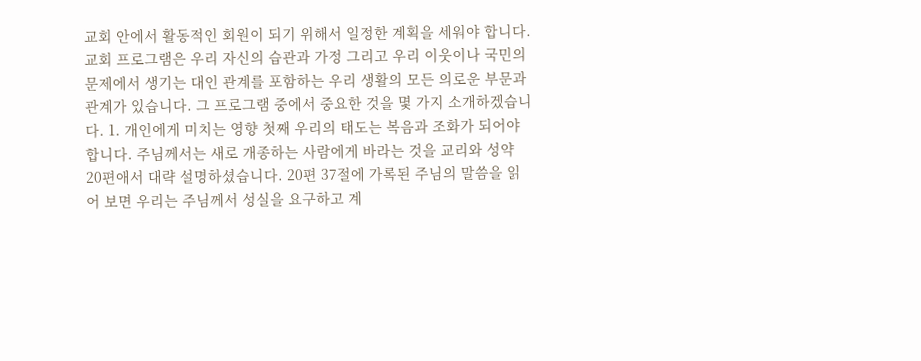교회 안에서 활동적인 회원이 되기 위해서 일정한 계획을 세워야 합니다. 교회 프로그램은 우리 자신의 습관과 가정 그리고 우리 이웃이나 국민의 문제에서 생기는 대인 관계를 포함하는 우리 생활의 모든 의로운 부문과 관계가 있습니다. 그 프로그램 중에서 중요한 것을 몇 가지 소개하겠습니다. 1. 개인에게 미치는 영향 첫째 우리의 태도는 복음과 조화가 되어야 합니다. 주님께서는 새로 개종하는 사람에게 바라는 것을 교리와 성약 20편애서 대략 설명하셨습니다. 20편 37절에 가록된 주님의 말씀을 읽어 보면 우리는 주님께서 성실을 요구하고 계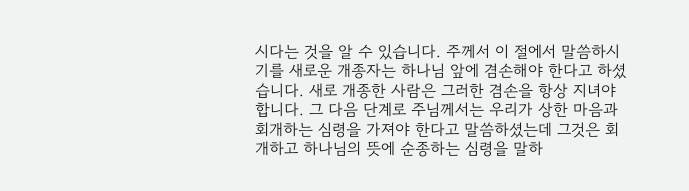시다는 것을 알 수 있습니다. 주께서 이 절에서 말씀하시기를 새로운 개종자는 하나님 앞에 겸손해야 한다고 하셨습니다. 새로 개종한 사람은 그러한 겸손을 항상 지녀야 합니다. 그 다음 단계로 주님께서는 우리가 상한 마음과 회개하는 심령을 가져야 한다고 말씀하셨는데 그것은 회개하고 하나님의 뜻에 순종하는 심령을 말하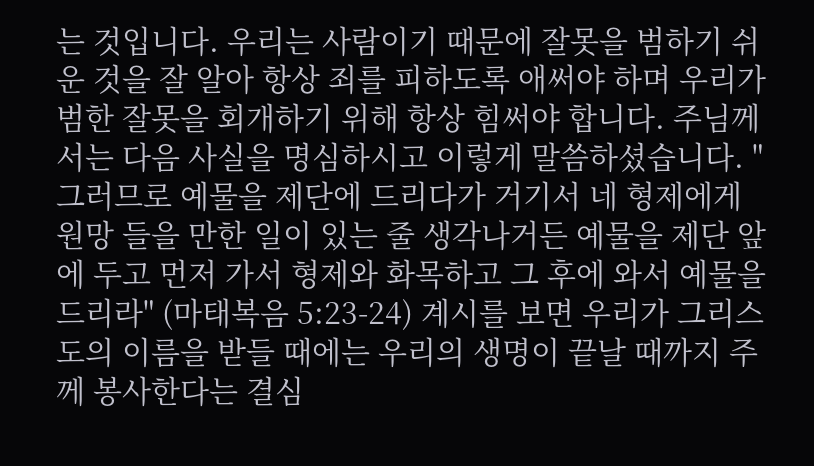는 것입니다. 우리는 사람이기 때문에 잘못을 범하기 쉬운 것을 잘 알아 항상 죄를 피하도록 애써야 하며 우리가 범한 잘못을 회개하기 위해 항상 힘써야 합니다. 주님께서는 다음 사실을 명심하시고 이렇게 말씀하셨습니다. "그러므로 예물을 제단에 드리다가 거기서 네 형제에게 원망 들을 만한 일이 있는 줄 생각나거든 예물을 제단 앞에 두고 먼저 가서 형제와 화목하고 그 후에 와서 예물을 드리라" (마태복음 5:23-24) 계시를 보면 우리가 그리스도의 이름을 받들 때에는 우리의 생명이 끝날 때까지 주께 봉사한다는 결심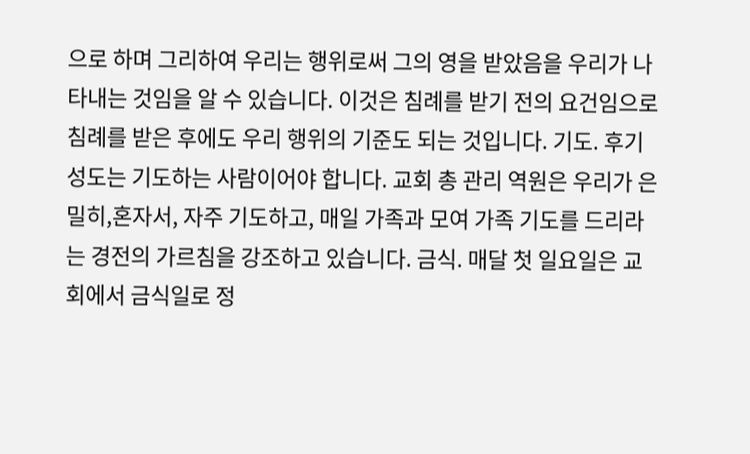으로 하며 그리하여 우리는 행위로써 그의 영을 받았음을 우리가 나타내는 것임을 알 수 있습니다. 이것은 침례를 받기 전의 요건임으로 침례를 받은 후에도 우리 행위의 기준도 되는 것입니다. 기도. 후기성도는 기도하는 사람이어야 합니다. 교회 총 관리 역원은 우리가 은밀히,혼자서, 자주 기도하고, 매일 가족과 모여 가족 기도를 드리라는 경전의 가르침을 강조하고 있습니다. 금식. 매달 첫 일요일은 교회에서 금식일로 정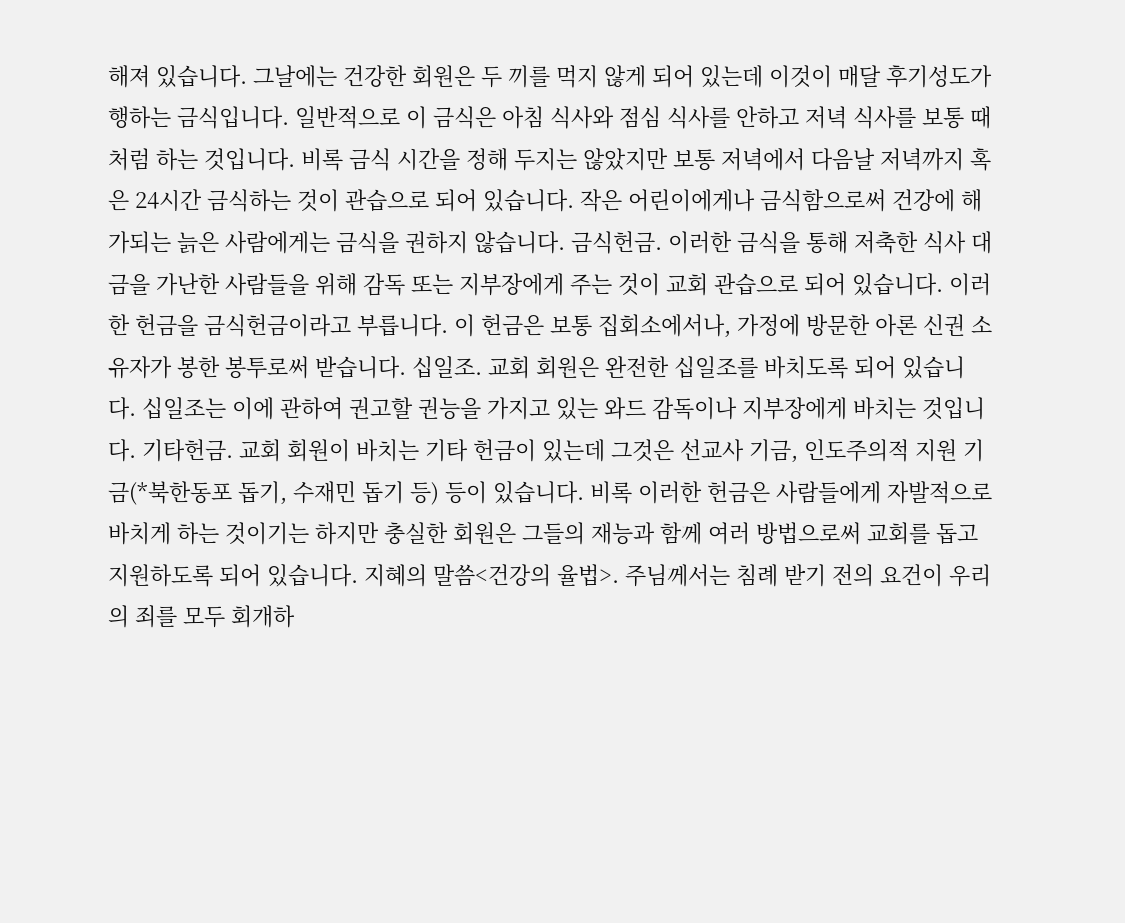해져 있습니다. 그날에는 건강한 회원은 두 끼를 먹지 않게 되어 있는데 이것이 매달 후기성도가 행하는 금식입니다. 일반적으로 이 금식은 아침 식사와 점심 식사를 안하고 저녁 식사를 보통 때처럼 하는 것입니다. 비록 금식 시간을 정해 두지는 않았지만 보통 저녁에서 다음날 저녁까지 혹은 24시간 금식하는 것이 관습으로 되어 있습니다. 작은 어린이에게나 금식함으로써 건강에 해가되는 늙은 사람에게는 금식을 권하지 않습니다. 금식헌금. 이러한 금식을 통해 저축한 식사 대금을 가난한 사람들을 위해 감독 또는 지부장에게 주는 것이 교회 관습으로 되어 있습니다. 이러한 헌금을 금식헌금이라고 부릅니다. 이 헌금은 보통 집회소에서나, 가정에 방문한 아론 신권 소유자가 봉한 봉투로써 받습니다. 십일조. 교회 회원은 완전한 십일조를 바치도록 되어 있습니다. 십일조는 이에 관하여 권고할 권능을 가지고 있는 와드 감독이나 지부장에게 바치는 것입니다. 기타헌금. 교회 회원이 바치는 기타 헌금이 있는데 그것은 선교사 기금, 인도주의적 지원 기금(*북한동포 돕기, 수재민 돕기 등) 등이 있습니다. 비록 이러한 헌금은 사람들에게 자발적으로 바치게 하는 것이기는 하지만 충실한 회원은 그들의 재능과 함께 여러 방법으로써 교회를 돕고 지원하도록 되어 있습니다. 지혜의 말씀<건강의 율법>. 주님께서는 침례 받기 전의 요건이 우리의 죄를 모두 회개하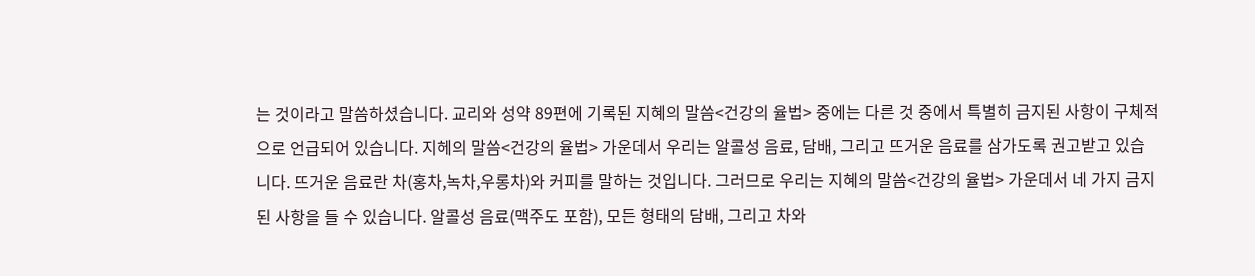는 것이라고 말씀하셨습니다. 교리와 성약 89편에 기록된 지혜의 말씀<건강의 율법> 중에는 다른 것 중에서 특별히 금지된 사항이 구체적으로 언급되어 있습니다. 지헤의 말씀<건강의 율법> 가운데서 우리는 알콜성 음료, 담배, 그리고 뜨거운 음료를 삼가도록 권고받고 있습니다. 뜨거운 음료란 차(홍차,녹차,우롱차)와 커피를 말하는 것입니다. 그러므로 우리는 지혜의 말씀<건강의 율법> 가운데서 네 가지 금지된 사항을 들 수 있습니다. 알콜성 음료(맥주도 포함), 모든 형태의 담배, 그리고 차와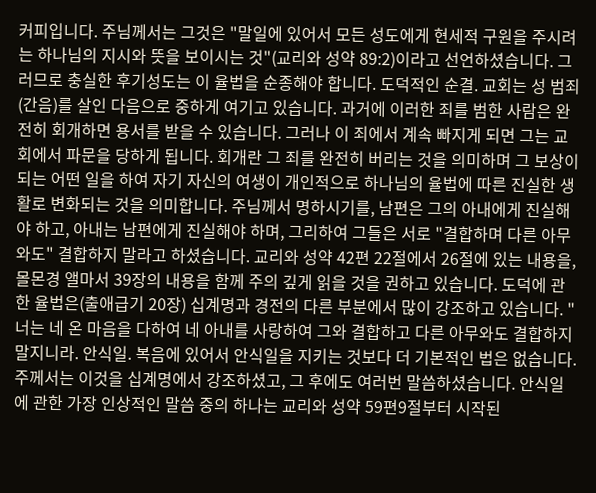커피입니다. 주님께서는 그것은 "말일에 있어서 모든 성도에게 현세적 구원을 주시려는 하나님의 지시와 뜻을 보이시는 것"(교리와 성약 89:2)이라고 선언하셨습니다. 그러므로 충실한 후기성도는 이 율법을 순종해야 합니다. 도덕적인 순결. 교회는 성 범죄(간음)를 살인 다음으로 중하게 여기고 있습니다. 과거에 이러한 죄를 범한 사람은 완전히 회개하면 용서를 받을 수 있습니다. 그러나 이 죄에서 계속 빠지게 되면 그는 교회에서 파문을 당하게 됩니다. 회개란 그 죄를 완전히 버리는 것을 의미하며 그 보상이 되는 어떤 일을 하여 자기 자신의 여생이 개인적으로 하나님의 율법에 따른 진실한 생활로 변화되는 것을 의미합니다. 주님께서 명하시기를, 남편은 그의 아내에게 진실해야 하고, 아내는 남편에게 진실해야 하며, 그리하여 그들은 서로 "결합하며 다른 아무와도" 결합하지 말라고 하셨습니다. 교리와 성약 42편 22절에서 26절에 있는 내용을, 몰몬경 앨마서 39장의 내용을 함께 주의 깊게 읽을 것을 권하고 있습니다. 도덕에 관한 율법은(출애급기 20장) 십계명과 경전의 다른 부분에서 많이 강조하고 있습니다. "너는 네 온 마음을 다하여 네 아내를 사랑하여 그와 결합하고 다른 아무와도 결합하지 말지니라. 안식일. 복음에 있어서 안식일을 지키는 것보다 더 기본적인 법은 없습니다. 주께서는 이것을 십계명에서 강조하셨고, 그 후에도 여러번 말씀하셨습니다. 안식일에 관한 가장 인상적인 말씀 중의 하나는 교리와 성약 59편9절부터 시작된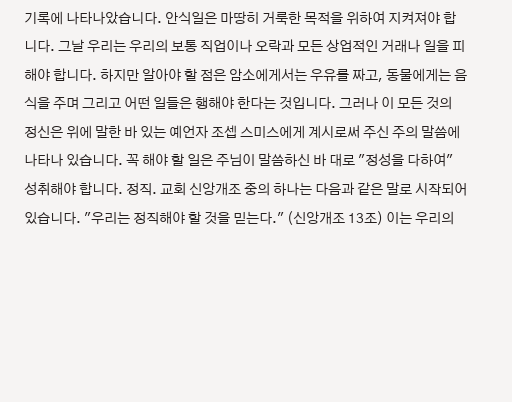기록에 나타나았습니다. 안식일은 마땅히 거룩한 목적을 위하여 지켜져야 합니다. 그날 우리는 우리의 보통 직업이나 오락과 모든 상업적인 거래나 일을 피해야 합니다. 하지만 알아야 할 점은 암소에게서는 우유를 짜고, 동물에게는 음식을 주며 그리고 어떤 일들은 행해야 한다는 것입니다. 그러나 이 모든 것의 정신은 위에 말한 바 있는 예언자 조셉 스미스에게 계시로써 주신 주의 말씀에 나타나 있습니다. 꼭 해야 할 일은 주님이 말씀하신 바 대로 "정성을 다하여" 성취해야 합니다. 정직. 교회 신앙개조 중의 하나는 다음과 같은 말로 시작되어 있습니다. "우리는 정직해야 할 것을 믿는다." (신앙개조 13조) 이는 우리의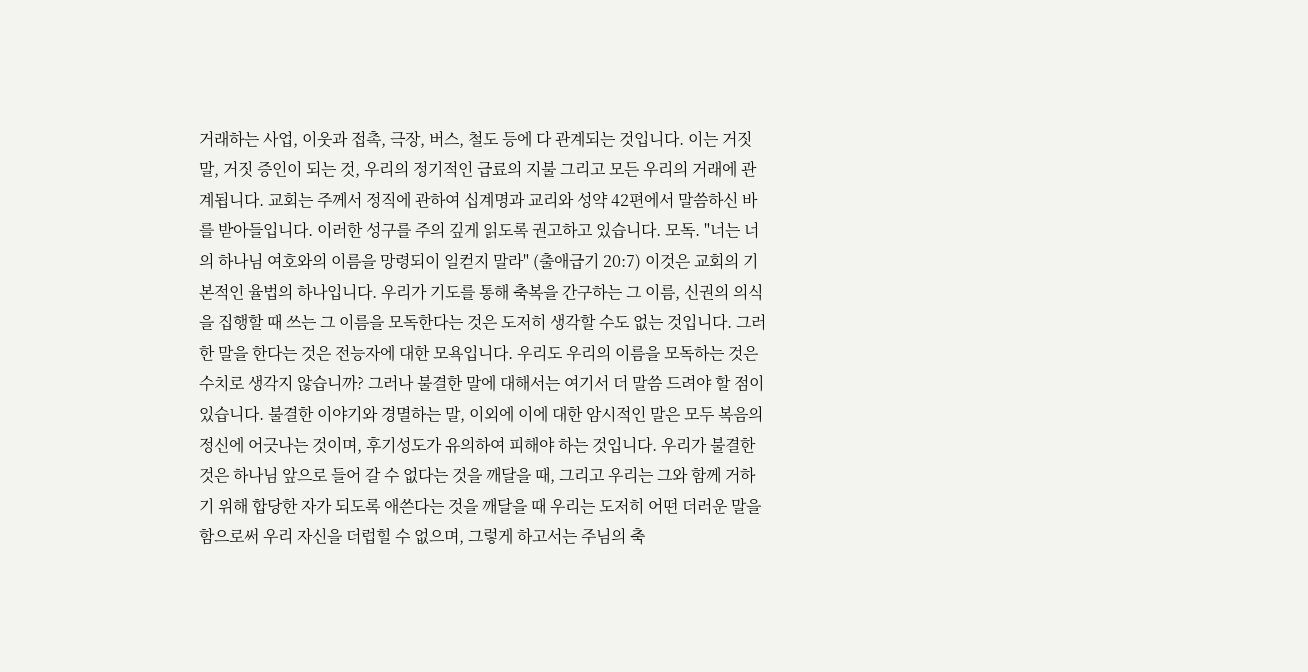거래하는 사업, 이웃과 접촉, 극장, 버스, 철도 등에 다 관계되는 것입니다. 이는 거짓말, 거짓 증인이 되는 것, 우리의 정기적인 급료의 지불 그리고 모든 우리의 거래에 관계됩니다. 교회는 주께서 정직에 관하여 십계명과 교리와 성약 42편에서 말씀하신 바를 받아들입니다. 이러한 성구를 주의 깊게 읽도록 권고하고 있습니다. 모독. "너는 너의 하나님 여호와의 이름을 망령되이 일컫지 말라" (출애급기 20:7) 이것은 교회의 기본적인 율법의 하나입니다. 우리가 기도를 통해 축복을 간구하는 그 이름, 신권의 의식을 집행할 때 쓰는 그 이름을 모독한다는 것은 도저히 생각할 수도 없는 것입니다. 그러한 말을 한다는 것은 전능자에 대한 모욕입니다. 우리도 우리의 이름을 모독하는 것은 수치로 생각지 않습니까? 그러나 불결한 말에 대해서는 여기서 더 말씀 드려야 할 점이 있습니다. 불결한 이야기와 경멸하는 말, 이외에 이에 대한 암시적인 말은 모두 복음의 정신에 어긋나는 것이며, 후기성도가 유의하여 피해야 하는 것입니다. 우리가 불결한 것은 하나님 앞으로 들어 갈 수 없다는 것을 깨달을 때, 그리고 우리는 그와 함께 거하기 위해 합당한 자가 되도록 애쓴다는 것을 깨달을 때 우리는 도저히 어떤 더러운 말을 함으로써 우리 자신을 더럽힐 수 없으며, 그렇게 하고서는 주님의 축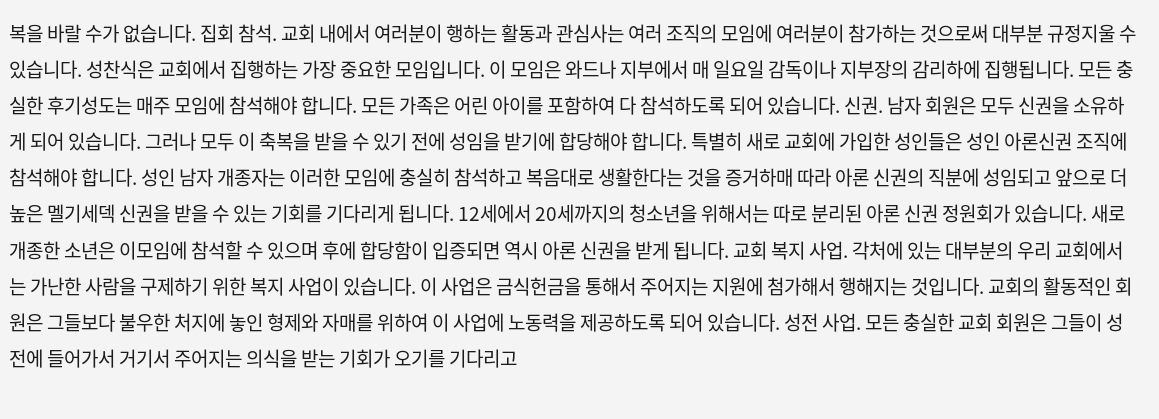복을 바랄 수가 없습니다. 집회 참석. 교회 내에서 여러분이 행하는 활동과 관심사는 여러 조직의 모임에 여러분이 참가하는 것으로써 대부분 규정지울 수 있습니다. 성찬식은 교회에서 집행하는 가장 중요한 모임입니다. 이 모임은 와드나 지부에서 매 일요일 감독이나 지부장의 감리하에 집행됩니다. 모든 충실한 후기성도는 매주 모임에 참석해야 합니다. 모든 가족은 어린 아이를 포함하여 다 참석하도록 되어 있습니다. 신권. 남자 회원은 모두 신권을 소유하게 되어 있습니다. 그러나 모두 이 축복을 받을 수 있기 전에 성임을 받기에 합당해야 합니다. 특별히 새로 교회에 가입한 성인들은 성인 아론신권 조직에 참석해야 합니다. 성인 남자 개종자는 이러한 모임에 충실히 참석하고 복음대로 생활한다는 것을 증거하매 따라 아론 신권의 직분에 성임되고 앞으로 더 높은 멜기세덱 신권을 받을 수 있는 기회를 기다리게 됩니다. 12세에서 20세까지의 청소년을 위해서는 따로 분리된 아론 신권 정원회가 있습니다. 새로 개종한 소년은 이모임에 참석할 수 있으며 후에 합당함이 입증되면 역시 아론 신권을 받게 됩니다. 교회 복지 사업. 각처에 있는 대부분의 우리 교회에서는 가난한 사람을 구제하기 위한 복지 사업이 있습니다. 이 사업은 금식헌금을 통해서 주어지는 지원에 첨가해서 행해지는 것입니다. 교회의 활동적인 회원은 그들보다 불우한 처지에 놓인 형제와 자매를 위하여 이 사업에 노동력을 제공하도록 되어 있습니다. 성전 사업. 모든 충실한 교회 회원은 그들이 성전에 들어가서 거기서 주어지는 의식을 받는 기회가 오기를 기다리고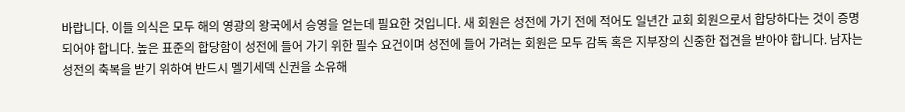바랍니다. 이들 의식은 모두 해의 영광의 왕국에서 승영을 얻는데 필요한 것입니다. 새 회원은 성전에 가기 전에 적어도 일년간 교회 회원으로서 합당하다는 것이 증명되어야 합니다. 높은 표준의 합당함이 성전에 들어 가기 위한 필수 요건이며 성전에 들어 가려는 회원은 모두 감독 혹은 지부장의 신중한 접견을 받아야 합니다. 남자는 성전의 축복을 받기 위하여 반드시 멜기세덱 신권을 소유해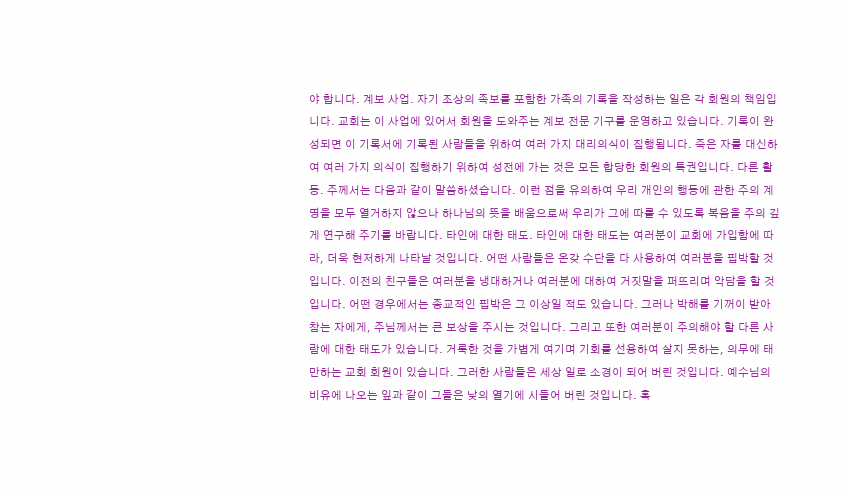야 합니다. 계보 사업. 자기 조상의 족보를 포함한 가족의 기록을 작성하는 일은 각 회원의 책임입니다. 교회는 이 사업에 있어서 회원을 도와주는 계보 전문 기구를 운영하고 있습니다. 기록이 완성되면 이 기록서에 기록된 사람들을 위하여 여러 가지 대리의식이 집행됩니다. 죽은 자를 대신하여 여러 가지 의식이 집행하기 위하여 성전에 가는 것은 모든 합당한 회원의 특권입니다. 다른 활동. 주께서는 다음과 같이 말씀하셨습니다. 이런 점을 유의하여 우리 개인의 행동에 관한 주의 계명을 모두 열거하지 않으나 하나님의 뜻을 배움으로써 우리가 그에 따를 수 있도록 복음을 주의 깊게 연구해 주기를 바랍니다. 타인에 대한 태도. 타인에 대한 태도는 여러분이 교회에 가입함에 따라, 더욱 현저하게 나타날 것입니다. 어떤 사람들은 온갖 수단을 다 사용하여 여러분을 핍박할 것입니다. 이전의 친구들은 여러분을 냉대하거나 여러분에 대하여 거짓말을 퍼뜨리며 악담을 할 것입니다. 어떤 경우에서는 종교적인 핍박은 그 이상일 적도 있습니다. 그러나 박해를 기꺼이 받아 참는 자에게, 주님께서는 큰 보상을 주시는 것입니다. 그리고 또한 여러분이 주의해야 할 다른 사람에 대한 태도가 있습니다. 거룩한 것을 가볍게 여기며 기회를 선용하여 살지 못하는, 의무에 태만하는 교회 회원이 있습니다. 그러한 사람들은 세상 일로 소경이 되어 버린 것입니다. 예수님의 비유에 나오는 잎과 같이 그들은 낮의 열기에 시들어 버린 것입니다. 혹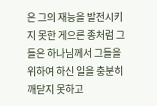은 그의 재능을 발전시키지 못한 게으른 종처럼 그들은 하나님께서 그들을 위하여 하신 일을 충분히 깨닫지 못하고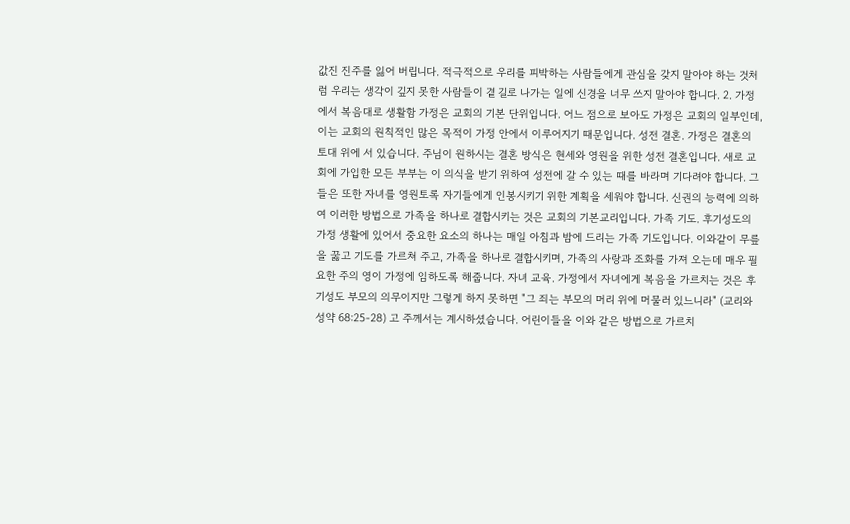값진 진주를 잃어 버립니다. 적극적으로 우리를 피박하는 사람들에게 관심을 갖지 말아야 하는 것처럼 우리는 생각이 깊지 못한 사람들이 곁 길로 나가는 일에 신경을 너무 쓰지 말아야 합니다. 2. 가정에서 복음대로 생활함 가정은 교회의 기본 단위입니다. 어느 점으로 보아도 가정은 교회의 일부인데, 이는 교회의 원칙적인 많은 목적이 가정 안에서 이루어지기 때문입니다. 성전 결혼. 가정은 결혼의 토대 위에 서 있습니다. 주님이 원하시는 결혼 방식은 현세와 영원을 위한 성전 결혼입니다. 새로 교회에 가입한 모든 부부는 이 의식을 받기 위하여 성전에 갈 수 있는 때를 바라며 기다려야 합니다. 그들은 또한 자녀를 영원토록 자기들에게 인봉시키기 위한 계획을 세워야 합니다. 신권의 능력에 의하여 이러한 방법으로 가족을 하나로 결합시키는 것은 교회의 기본교리입니다. 가족 기도. 후기성도의 가정 생활에 있어서 중요한 요소의 하나는 매일 아침과 밤에 드리는 가족 기도입니다. 이와같이 무릎을 꿇고 기도를 가르쳐 주고, 가족을 하나로 결합시키며, 가족의 사랑과 조화를 가져 오는데 매우 필요한 주의 영이 가정에 임하도록 해줍니다. 자녀 교육. 가정에서 자녀에게 복음을 가르치는 것은 후기성도 부모의 의무이지만 그렇게 하지 못하면 "그 죄는 부모의 머리 위에 머물러 있느니라" (교리와 성약 68:25-28) 고 주께서는 계시하셨습니다. 어린이들을 이와 같은 방법으로 가르치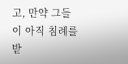고, 만약 그들이 아직 침례를 받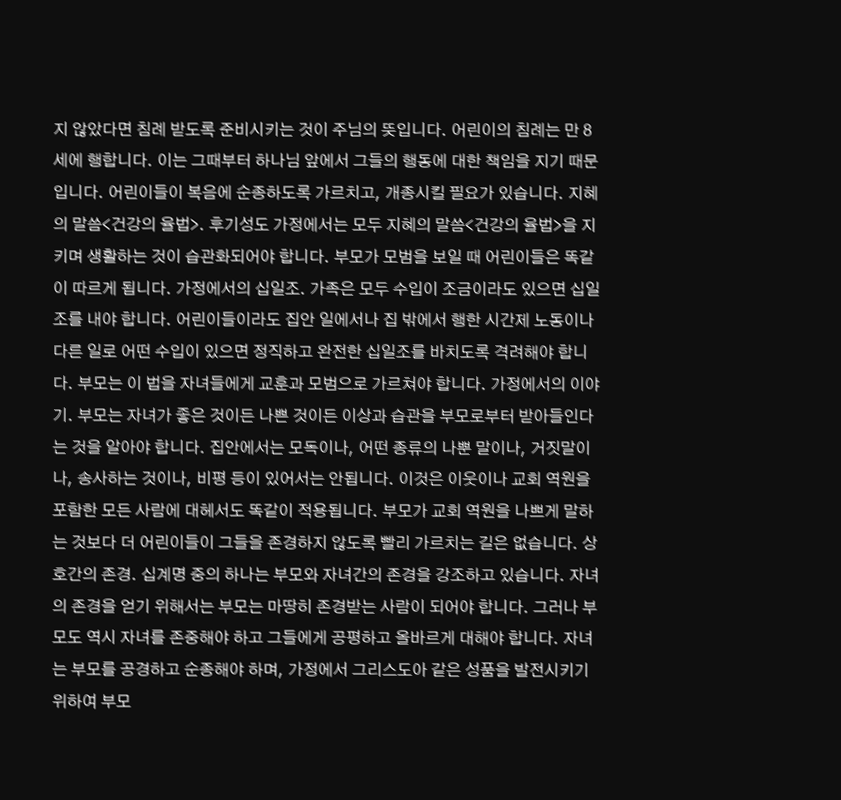지 않았다면 침례 받도록 준비시키는 것이 주님의 뜻입니다. 어린이의 침례는 만 8세에 행합니다. 이는 그때부터 하나님 앞에서 그들의 행동에 대한 책임을 지기 때문입니다. 어린이들이 복음에 순종하도록 가르치고, 개종시킬 필요가 있습니다. 지혜의 말씀<건강의 율법>. 후기성도 가정에서는 모두 지혜의 말씀<건강의 율법>을 지키며 생활하는 것이 습관화되어야 합니다. 부모가 모범을 보일 때 어린이들은 똑같이 따르게 됩니다. 가정에서의 십일조. 가족은 모두 수입이 조금이라도 있으면 십일조를 내야 합니다. 어린이들이라도 집안 일에서나 집 밖에서 행한 시간제 노동이나 다른 일로 어떤 수입이 있으면 정직하고 완전한 십일조를 바치도록 격려해야 합니다. 부모는 이 법을 자녀들에게 교훈과 모범으로 가르쳐야 합니다. 가정에서의 이야기. 부모는 자녀가 좋은 것이든 나쁜 것이든 이상과 습관을 부모로부터 받아들인다는 것을 알아야 합니다. 집안에서는 모독이나, 어떤 종류의 나뿐 말이나, 거짓말이나, 송사하는 것이나, 비평 등이 있어서는 안됩니다. 이것은 이웃이나 교회 역원을 포함한 모든 사람에 대헤서도 똑같이 적용됩니다. 부모가 교회 역원을 나쁘게 말하는 것보다 더 어린이들이 그들을 존경하지 않도록 빨리 가르치는 길은 없습니다. 상호간의 존경. 십계명 중의 하나는 부모와 자녀간의 존경을 강조하고 있습니다. 자녀의 존경을 얻기 위해서는 부모는 마땅히 존경받는 사람이 되어야 합니다. 그러나 부모도 역시 자녀를 존중해야 하고 그들에게 공평하고 올바르게 대해야 합니다. 자녀는 부모를 공경하고 순종해야 하며, 가정에서 그리스도아 같은 성품을 발전시키기 위하여 부모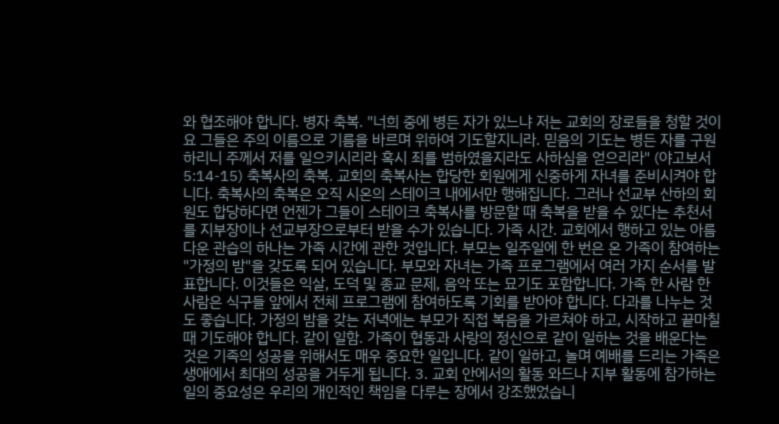와 협조해야 합니다. 병자 축복. "너희 중에 병든 자가 있느냐 저는 교회의 장로들을 청할 것이요 그들은 주의 이름으로 기름을 바르며 위하여 기도할지니라. 믿음의 기도는 병든 자를 구원하리니 주께서 저를 일으키시리라 혹시 죄를 범하였을지라도 사하심을 얻으리라" (야고보서 5:14-15) 축복사의 축복. 교회의 축복사는 합당한 회원에게 신중하게 자녀를 준비시켜야 합니다. 축복사의 축복은 오직 시온의 스테이크 내에서만 행해집니다. 그러나 선교부 산하의 회원도 합당하다면 언젠가 그들이 스테이크 축복사를 방문할 때 축복을 받을 수 있다는 추천서를 지부장이나 선교부장으로부터 받을 수가 있습니다. 가족 시간. 교회에서 행하고 있는 아름다운 관습의 하나는 가족 시간에 관한 것입니다. 부모는 일주일에 한 번은 온 가족이 참여하는 "가정의 밤"을 갖도록 되어 있습니다. 부모와 자녀는 가족 프로그램에서 여러 가지 순서를 발표합니다. 이것들은 익살, 도덕 및 종교 문제, 음악 또는 묘기도 포함합니다. 가족 한 사람 한 사람은 식구들 앞에서 전체 프로그램에 참여하도록 기회를 받아야 합니다. 다과를 나누는 것도 좋습니다. 가정의 밤을 갖는 저녁에는 부모가 직접 복음을 가르쳐야 하고, 시작하고 끝마칠 때 기도해야 합니다. 같이 일함. 가족이 협동과 사랑의 정신으로 같이 일하는 것을 배운다는 것은 기족의 성공을 위해서도 매우 중요한 일입니다. 같이 일하고, 놀며 예배를 드리는 가족은 생애에서 최대의 성공을 거두게 됩니다. 3. 교회 안에서의 활동 와드나 지부 활동에 참가하는 일의 중요성은 우리의 개인적인 책임을 다루는 장에서 강조했었습니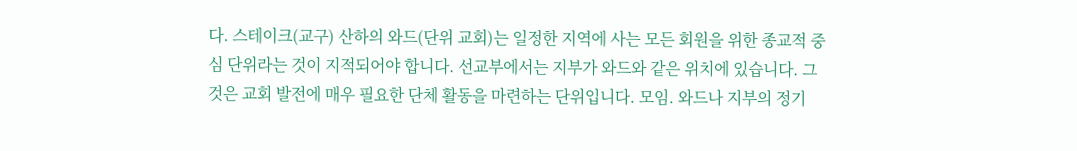다. 스테이크(교구) 산하의 와드(단위 교회)는 일정한 지역에 사는 모든 회원을 위한 종교적 중심 단위라는 것이 지적되어야 합니다. 선교부에서는 지부가 와드와 같은 위치에 있습니다. 그것은 교회 발전에 매우 필요한 단체 활동을 마련하는 단위입니다. 모임. 와드나 지부의 정기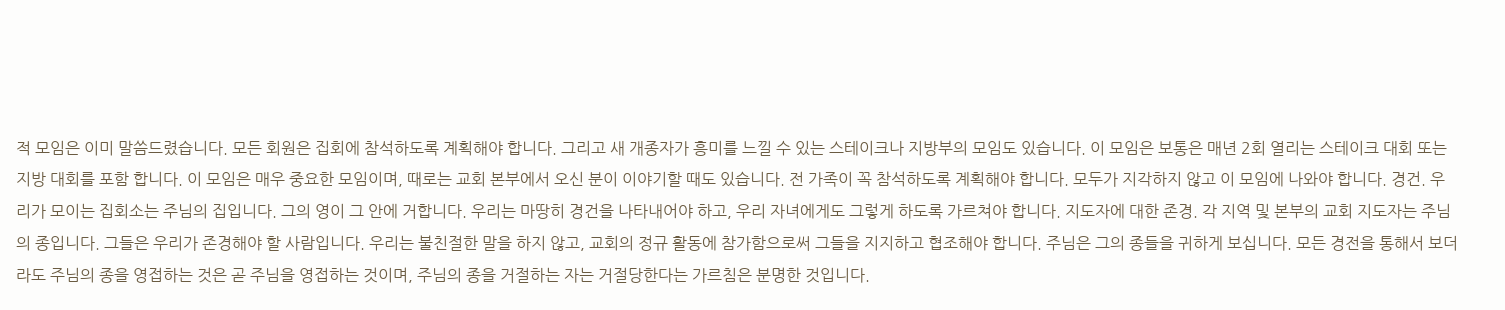적 모임은 이미 말씀드렸습니다. 모든 회원은 집회에 참석하도록 계획해야 합니다. 그리고 새 개종자가 흥미를 느낄 수 있는 스테이크나 지방부의 모임도 있습니다. 이 모임은 보통은 매년 2회 열리는 스테이크 대회 또는 지방 대회를 포함 합니다. 이 모임은 매우 중요한 모임이며, 때로는 교회 본부에서 오신 분이 이야기할 때도 있습니다. 전 가족이 꼭 참석하도록 계획해야 합니다. 모두가 지각하지 않고 이 모임에 나와야 합니다. 경건. 우리가 모이는 집회소는 주님의 집입니다. 그의 영이 그 안에 거합니다. 우리는 마땅히 경건을 나타내어야 하고, 우리 자녀에게도 그렇게 하도록 가르쳐야 합니다. 지도자에 대한 존경. 각 지역 및 본부의 교회 지도자는 주님의 종입니다. 그들은 우리가 존경해야 할 사람입니다. 우리는 불친절한 말을 하지 않고, 교회의 정규 활동에 참가함으로써 그들을 지지하고 협조해야 합니다. 주님은 그의 종들을 귀하게 보십니다. 모든 경전을 통해서 보더라도 주님의 종을 영접하는 것은 곧 주님을 영접하는 것이며, 주님의 종을 거절하는 자는 거절당한다는 가르침은 분명한 것입니다.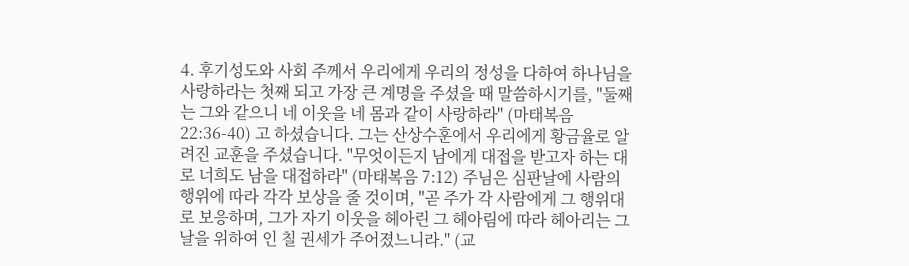4. 후기성도와 사회 주께서 우리에게 우리의 정성을 다하여 하나님을 사랑하라는 첫째 되고 가장 큰 계명을 주셨을 때 말씀하시기를, "둘째는 그와 같으니 네 이웃을 네 몸과 같이 사랑하라" (마태복음 22:36-40) 고 하셨습니다. 그는 산상수훈에서 우리에게 황금율로 알려진 교훈을 주셨습니다. "무엇이든지 남에게 대접을 받고자 하는 대로 너희도 남을 대접하라" (마태복음 7:12) 주님은 심판날에 사람의 행위에 따라 각각 보상을 줄 것이며, "곧 주가 각 사람에게 그 행위대로 보응하며, 그가 자기 이웃을 헤아린 그 헤아림에 따라 헤아리는 그 날을 위하여 인 칠 권세가 주어졌느니라." (교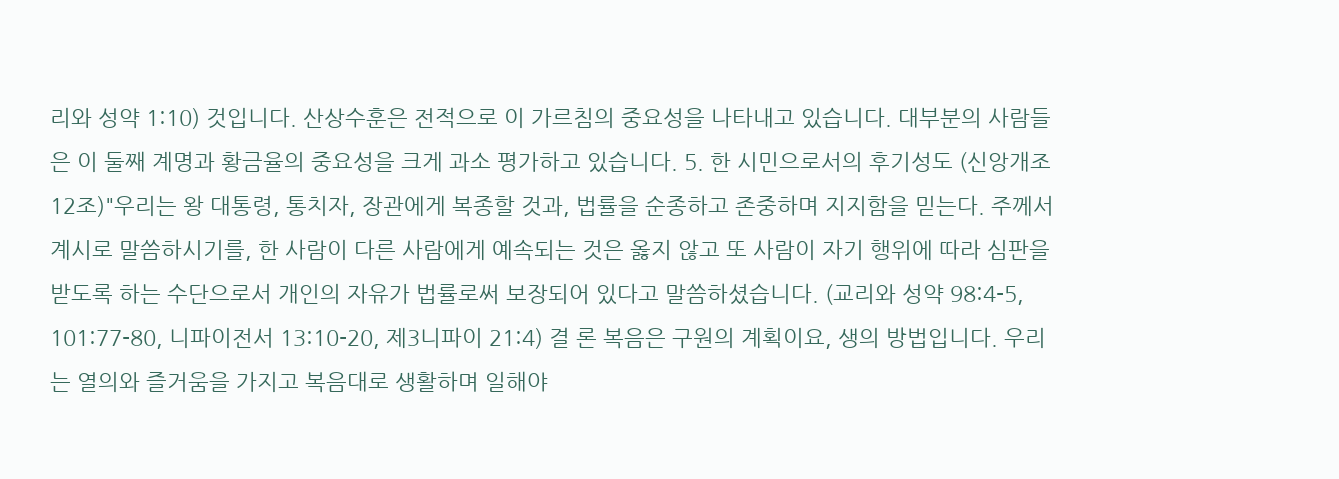리와 성약 1:10) 것입니다. 산상수훈은 전적으로 이 가르침의 중요성을 나타내고 있습니다. 대부분의 사람들은 이 둘째 계명과 황금율의 중요성을 크게 과소 평가하고 있습니다. 5. 한 시민으로서의 후기성도 (신앙개조 12조)"우리는 왕 대통령, 통치자, 장관에게 복종할 것과, 법률을 순종하고 존중하며 지지함을 믿는다. 주께서 계시로 말씀하시기를, 한 사람이 다른 사람에게 예속되는 것은 옳지 않고 또 사람이 자기 행위에 따라 심판을 받도록 하는 수단으로서 개인의 자유가 법률로써 보장되어 있다고 말씀하셨습니다. (교리와 성약 98:4-5, 101:77-80, 니파이전서 13:10-20, 제3니파이 21:4) 결 론 복음은 구원의 계획이요, 생의 방법입니다. 우리는 열의와 즐거움을 가지고 복음대로 생활하며 일해야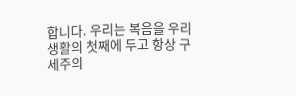합니다. 우리는 복음을 우리 생활의 첫째에 두고 항상 구세주의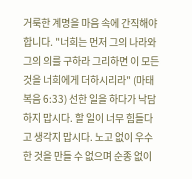거룩한 계명을 마음 속에 간직해야 합니다. "너희는 먼저 그의 나라와 그의 의를 구하라 그리하면 이 모든 것을 너희에게 더하시리라" (마태복음 6:33) 선한 일을 하다가 낙담하지 맙시다. 할 일이 너무 힘들다고 생각지 맙시다. 노고 없이 우수한 것을 만들 수 없으며 순종 없이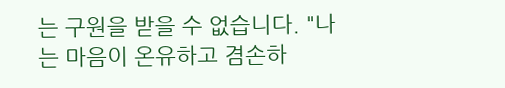는 구원을 받을 수 없습니다. "나는 마음이 온유하고 겸손하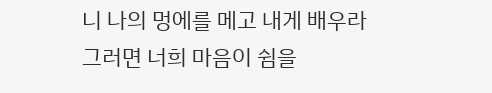니 나의 멍에를 메고 내게 배우라 그러면 너희 마음이 쉼을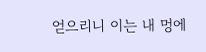얻으리니 이는 내 멍에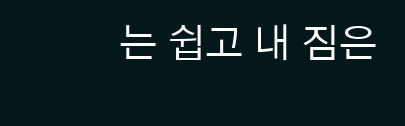는 쉽고 내 짐은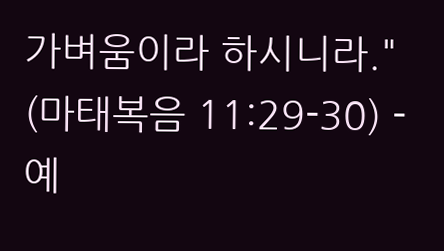가벼움이라 하시니라." (마태복음 11:29-30) - 예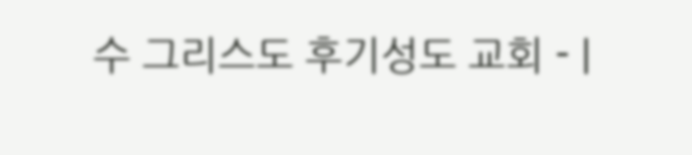수 그리스도 후기성도 교회 - |